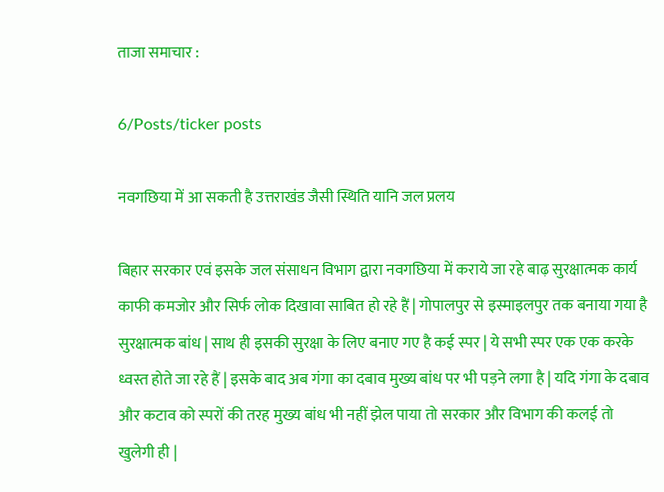ताजा समाचार :

6/Posts/ticker posts

नवगछिया में आ सकती है उत्तराखंड जैसी स्थिति यानि जल प्रलय

बिहार सरकार एवं इसके जल संसाधन विभाग द्वारा नवगछिया में कराये जा रहे बाढ़ सुरक्षात्मक कार्य
काफी कमजोर और सिर्फ लोक दिखावा साबित हो रहे हैं | गोपालपुर से इस्माइलपुर तक बनाया गया है सुरक्षात्मक बांध | साथ ही इसकी सुरक्षा के लिए बनाए गए है कई स्पर | ये सभी स्पर एक एक करके ध्वस्त होते जा रहे हैं | इसके बाद अब गंगा का दबाव मुख्य बांध पर भी पड़ने लगा है | यदि गंगा के दबाव और कटाव को स्परों की तरह मुख्य बांध भी नहीं झेल पाया तो सरकार और विभाग की कलई तो खुलेगी ही |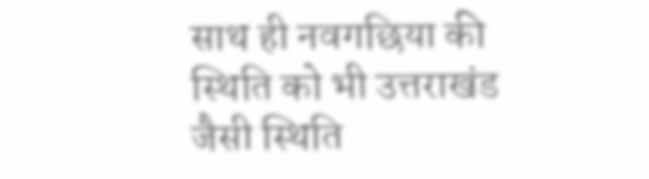साथ ही नवगछिया की स्थिति को भी उत्तराखंड जैसी स्थिति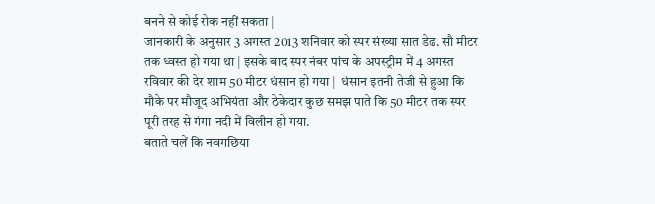बनने से कोई रोक नहीं सकता |
जानकारी के अनुसार 3 अगस्त 2013 शनिवार को स्पर संख्या सात डेढ. सौ मीटर तक ध्वस्त हो गया था | इसके बाद स्पर नंबर पांच के अपस्ट्रीम में 4 अगस्त रविवार की देर शाम 50 मीटर धंसान हो गया |  धंसान इतनी तेजी से हुआ कि मौके पर मौजूद अभियंता और ठेकेदार कुछ समझ पाते कि 50 मीटर तक स्पर पूरी तरह से गंगा नदी में विलीन हो गया.
बताते चलें कि नवगछिया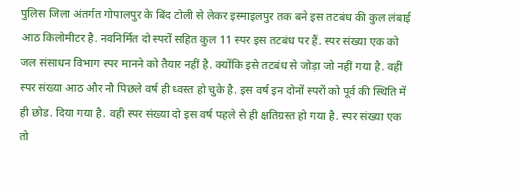पुलिस जिला अंतर्गत गोपालपुर के बिंद टोली से लेकर इस्माइलपुर तक बने इस तटबंध की कुल लंबाई आठ किलोमीटर है. नवनिर्मित दो स्परों सहित कुल 11 स्पर इस तटबंध पर हैं. स्पर संख्या एक को जल संसाधन विभाग स्पर मानने को तैयार नहीं है. क्योंकि इसे तटबंध से जोड़ा जो नहीं गया है. वहीं स्पर संख्या आठ और नौ पिछले वर्ष ही ध्वस्त हो चुके है. इस वर्ष इन दोनों स्परों को पूर्व की स्थिति में ही छोड. दिया गया है. वही स्पर संख्या दो इस वर्ष पहले से ही क्षतिग्रस्त हो गया है. स्पर संख्या एक तो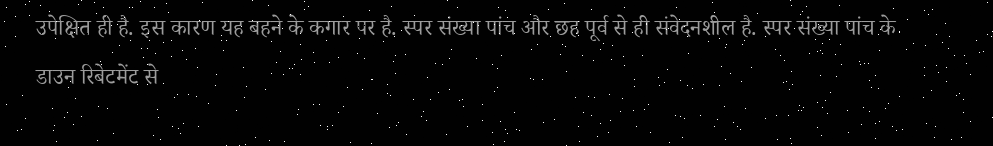उपेक्षित ही है. इस कारण यह बहने के कगार पर है. स्पर संख्या पांच और छह पूर्व से ही संवेदनशील है. स्पर संख्या पांच के डाउन रिबेटमेंट से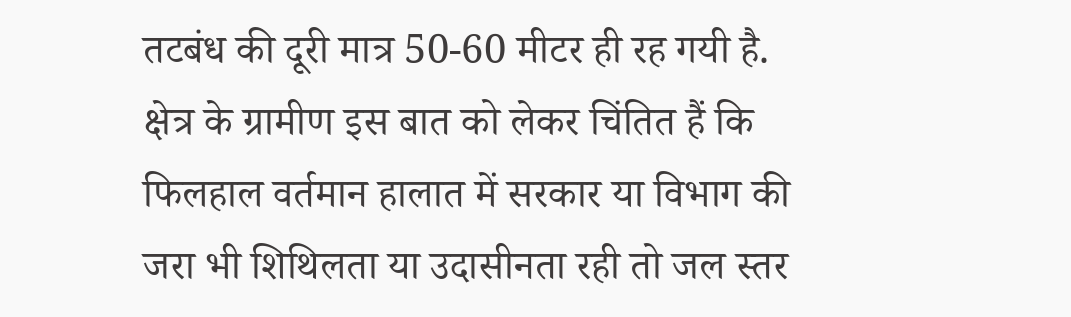तटबंध की दूरी मात्र 50-60 मीटर ही रह गयी है.
क्षेत्र के ग्रामीण इस बात को लेकर चिंतित हैं कि फिलहाल वर्तमान हालात में सरकार या विभाग की जरा भी शिथिलता या उदासीनता रही तो जल स्तर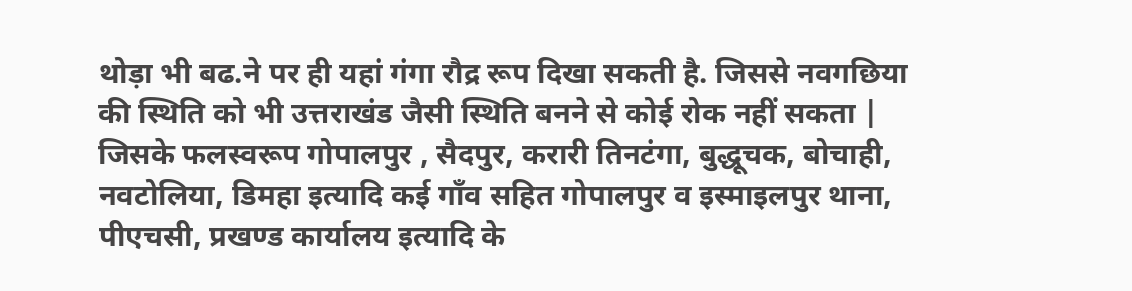थोड़ा भी बढ.ने पर ही यहां गंगा रौद्र रूप दिखा सकती है. जिससे नवगछिया की स्थिति को भी उत्तराखंड जैसी स्थिति बनने से कोई रोक नहीं सकता | जिसके फलस्वरूप गोपालपुर , सैदपुर, करारी तिनटंगा, बुद्धूचक, बोचाही, नवटोलिया, डिमहा इत्यादि कई गाँव सहित गोपालपुर व इस्माइलपुर थाना, पीएचसी, प्रखण्ड कार्यालय इत्यादि के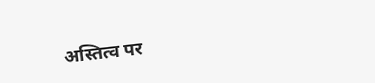अस्तित्व पर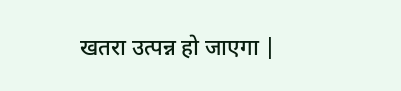खतरा उत्पन्न हो जाएगा |